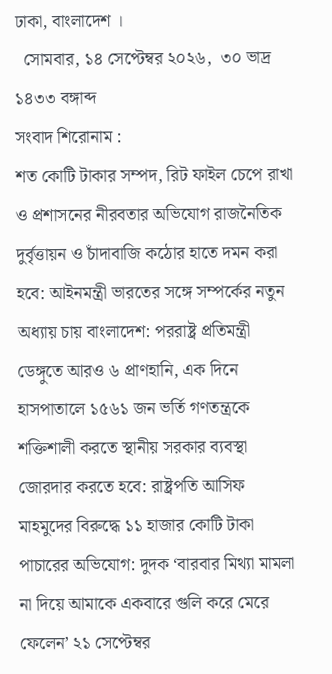ঢাকা, বাংলাদেশ ।
  সোমবার, ১৪ সেপ্টেম্বর ২০২৬,  ৩০ ভাদ্র ১৪৩৩ বঙ্গাব্দ
সংবাদ শিরোনাম :
শত কোটি টাকার সম্পদ, রিট ফাইল চেপে রাখা ও প্রশাসনের নীরবতার অভিযোগ রাজনৈতিক দুর্বৃত্তায়ন ও চাঁদাবাজি কঠোর হাতে দমন করা হবে: আইনমন্ত্রী ভারতের সঙ্গে সম্পর্কের নতুন অধ্যায় চায় বাংলাদেশ: পররাষ্ট্র প্রতিমন্ত্রী ডেঙ্গুতে আরও ৬ প্রাণহানি, এক দিনে হাসপাতালে ১৫৬১ জন ভর্তি গণতন্ত্রকে শক্তিশালী করতে স্থানীয় সরকার ব্যবস্থা জোরদার করতে হবে: রাষ্ট্রপতি আসিফ মাহমুদের বিরুদ্ধে ১১ হাজার কোটি টাকা পাচারের অভিযোগ: দুদক ‘বারবার মিথ্যা মামলা না দিয়ে আমাকে একবারে গুলি করে মেরে ফেলেন’ ২১ সেপ্টেম্বর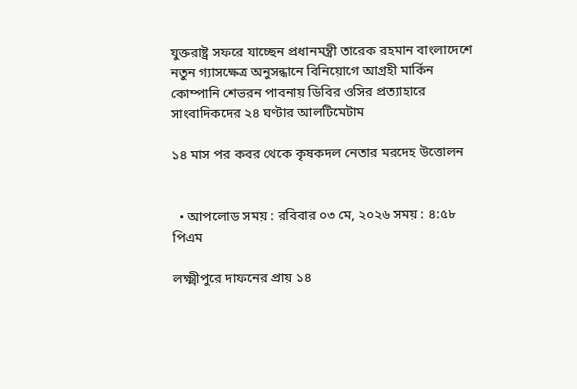যুক্তরাষ্ট্র সফরে যাচ্ছেন প্রধানমন্ত্রী তারেক রহমান বাংলাদেশে নতুন গ্যাসক্ষেত্র অনুসন্ধানে বিনিয়োগে আগ্রহী মার্কিন কোম্পানি শেভরন পাবনায় ডিবির ওসির প্রত্যাহারে সাংবাদিকদের ২৪ ঘণ্টার আলটিমেটাম

১৪ মাস পর কবর থেকে কৃষকদল নেতার মরদেহ উত্তোলন


  • আপলোড সময় : রবিবার ০৩ মে, ২০২৬ সময় : ৪:৫৮ পিএম

লক্ষ্মীপুরে দাফনের প্রায় ১৪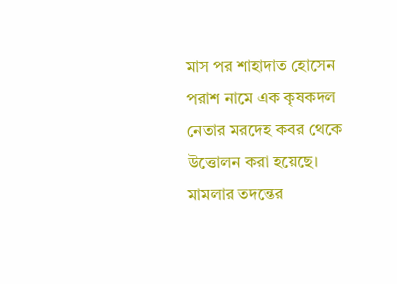মাস পর শাহাদাত হোসেন পরাশ নামে এক কৃষকদল নেতার মরদেহ কবর থেকে উত্তোলন করা হয়েছে। মামলার তদন্তের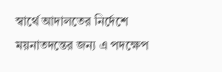স্বার্থে আদালতের নির্দেশে ময়নাতদন্তের জন্য এ পদক্ষেপ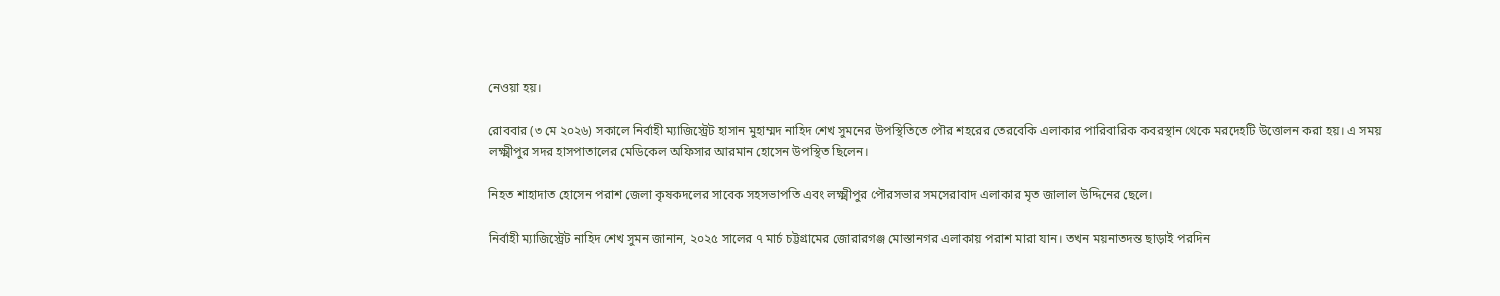নেওয়া হয়।

রোববার (৩ মে ২০২৬) সকালে নির্বাহী ম্যাজিস্ট্রেট হাসান মুহাম্মদ নাহিদ শেখ সুমনের উপস্থিতিতে পৌর শহরের তেরবেকি এলাকার পারিবারিক কবরস্থান থেকে মরদেহটি উত্তোলন করা হয়। এ সময় লক্ষ্মীপুর সদর হাসপাতালের মেডিকেল অফিসার আরমান হোসেন উপস্থিত ছিলেন।

নিহত শাহাদাত হোসেন পরাশ জেলা কৃষকদলের সাবেক সহসভাপতি এবং লক্ষ্মীপুর পৌরসভার সমসেরাবাদ এলাকার মৃত জালাল উদ্দিনের ছেলে।

নির্বাহী ম্যাজিস্ট্রেট নাহিদ শেখ সুমন জানান, ২০২৫ সালের ৭ মার্চ চট্টগ্রামের জোরারগঞ্জ মোস্তানগর এলাকায় পরাশ মারা যান। তখন ময়নাতদন্ত ছাড়াই পরদিন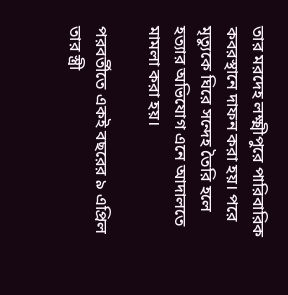তার মরদেহ লক্ষ্মীপুরে পারিবারিক কবরস্থানে দাফন করা হয়। পরে মৃত্যুকে ঘিরে সন্দেহ তৈরি হলে হত্যার অভিযোগ এনে আদালতে মামলা করা হয়।

পরবর্তীতে একই বছরের ৯ এপ্রিল তার স্ত্রী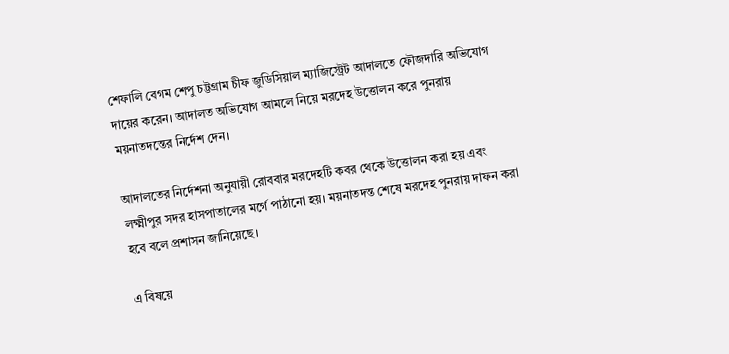শেফালি বেগম শেপু চট্টগ্রাম চীফ জুডিসিয়াল ম্যাজিস্ট্রেট আদালতে ফৌজদারি অভিযোগ দায়ের করেন। আদালত অভিযোগ আমলে নিয়ে মরদেহ উত্তোলন করে পুনরায় ময়নাতদন্তের নির্দেশ দেন।

আদালতের নির্দেশনা অনুযায়ী রোববার মরদেহটি কবর থেকে উত্তোলন করা হয় এবং লক্ষ্মীপুর সদর হাসপাতালের মর্গে পাঠানো হয়। ময়নাতদন্ত শেষে মরদেহ পুনরায় দাফন করা হবে বলে প্রশাসন জানিয়েছে।

এ বিষয়ে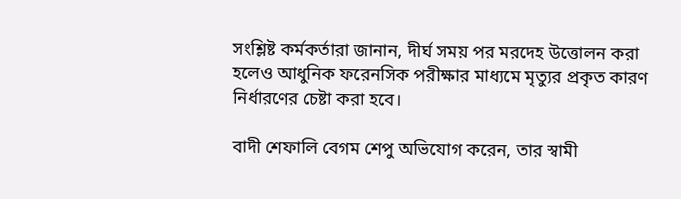সংশ্লিষ্ট কর্মকর্তারা জানান, দীর্ঘ সময় পর মরদেহ উত্তোলন করা হলেও আধুনিক ফরেনসিক পরীক্ষার মাধ্যমে মৃত্যুর প্রকৃত কারণ নির্ধারণের চেষ্টা করা হবে।

বাদী শেফালি বেগম শেপু অভিযোগ করেন, তার স্বামী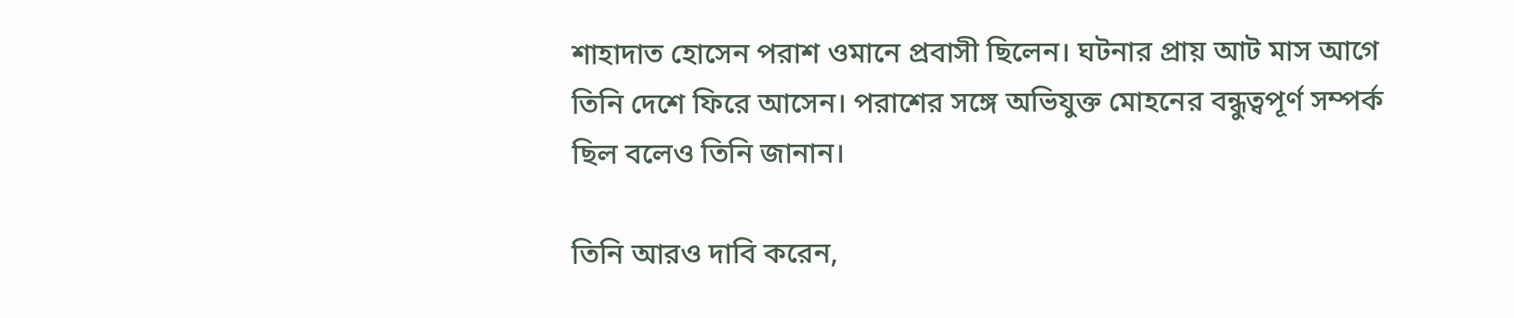শাহাদাত হোসেন পরাশ ওমানে প্রবাসী ছিলেন। ঘটনার প্রায় আট মাস আগে তিনি দেশে ফিরে আসেন। পরাশের সঙ্গে অভিযুক্ত মোহনের বন্ধুত্বপূর্ণ সম্পর্ক ছিল বলেও তিনি জানান।

তিনি আরও দাবি করেন,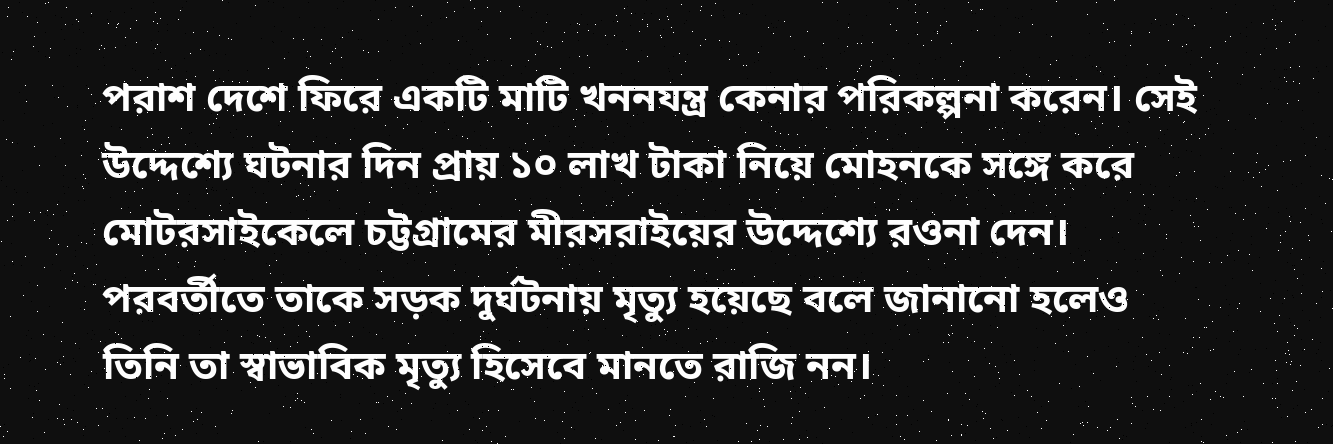পরাশ দেশে ফিরে একটি মাটি খননযন্ত্র কেনার পরিকল্পনা করেন। সেই উদ্দেশ্যে ঘটনার দিন প্রায় ১০ লাখ টাকা নিয়ে মোহনকে সঙ্গে করে মোটরসাইকেলে চট্টগ্রামের মীরসরাইয়ের উদ্দেশ্যে রওনা দেন। পরবর্তীতে তাকে সড়ক দুর্ঘটনায় মৃত্যু হয়েছে বলে জানানো হলেও তিনি তা স্বাভাবিক মৃত্যু হিসেবে মানতে রাজি নন।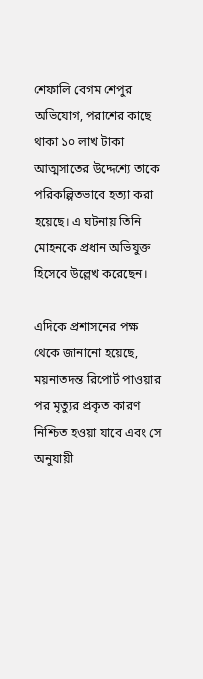শেফালি বেগম শেপুর অভিযোগ, পরাশের কাছে থাকা ১০ লাখ টাকা আত্মসাতের উদ্দেশ্যে তাকে পরিকল্পিতভাবে হত্যা করা হয়েছে। এ ঘটনায় তিনি মোহনকে প্রধান অভিযুক্ত হিসেবে উল্লেখ করেছেন।

এদিকে প্রশাসনের পক্ষ থেকে জানানো হয়েছে, ময়নাতদন্ত রিপোর্ট পাওয়ার পর মৃত্যুর প্রকৃত কারণ নিশ্চিত হওয়া যাবে এবং সে অনুযায়ী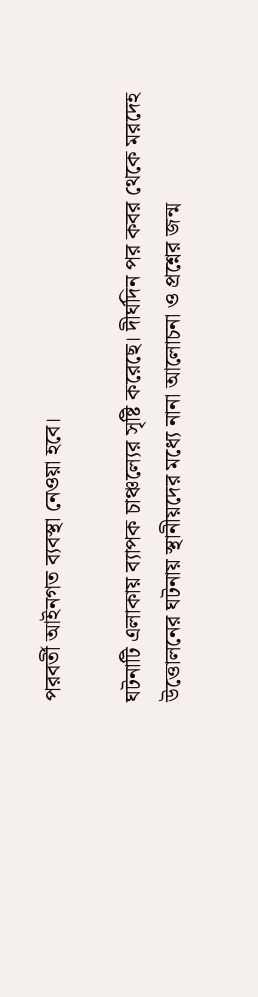পরবর্তী আইনগত ব্যবস্থা নেওয়া হবে।

ঘটনাটি এলাকায় ব্যাপক চাঞ্চল্যের সৃষ্টি করেছে। দীর্ঘদিন পর কবর থেকে মরদেহ উত্তোলনের ঘটনায় স্থানীয়দের মধ্যে নানা আলোচনা ও প্রশ্নের জন্ম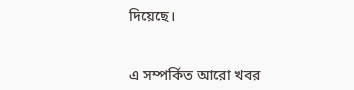দিয়েছে।


এ সম্পর্কিত আরো খবর